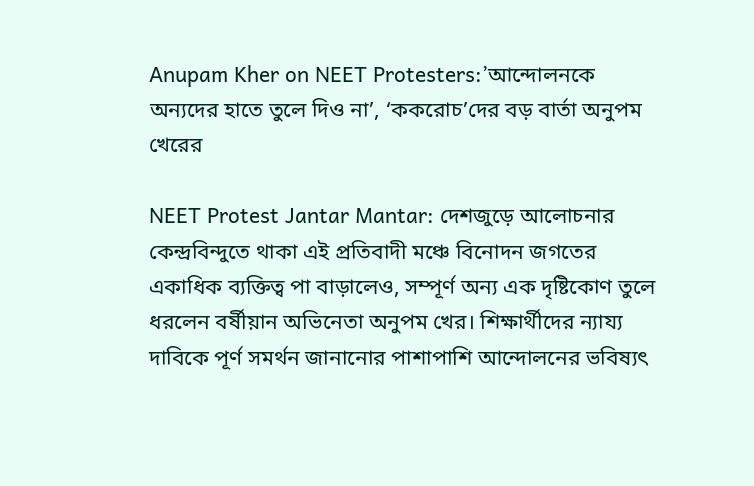Anupam Kher on NEET Protesters:’আন্দোলনকে অন্যদের হাতে তুলে দিও না’, ‘ককরোচ’দের বড় বার্তা অনুপম খেরের

NEET Protest Jantar Mantar: দেশজুড়ে আলোচনার কেন্দ্রবিন্দুতে থাকা এই প্রতিবাদী মঞ্চে বিনোদন জগতের একাধিক ব্যক্তিত্ব পা বাড়ালেও, সম্পূর্ণ অন্য এক দৃষ্টিকোণ তুলে ধরলেন বর্ষীয়ান অভিনেতা অনুপম খের। শিক্ষার্থীদের ন্যায্য দাবিকে পূর্ণ সমর্থন জানানোর পাশাপাশি আন্দোলনের ভবিষ্যৎ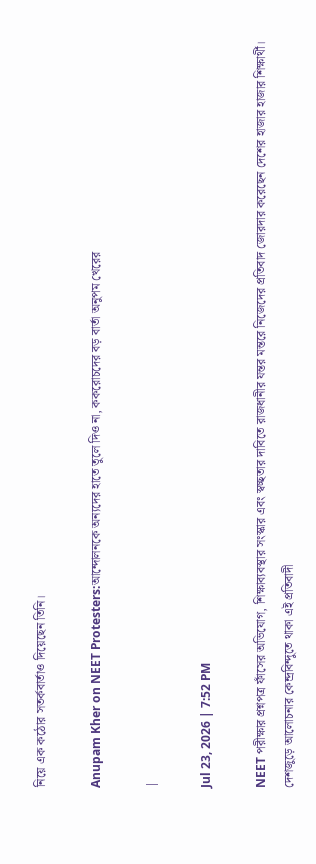নিয়ে এক কঠোর সতর্কবার্তাও দিয়েছেন তিনি।

Anupam Kher on NEET Protesters:আন্দোলনকে অন্যদের হাতে তুলে দিও না, ককরোচদের বড় বার্তা অনুপম খেরের

|

Jul 23, 2026 | 7:52 PM

NEET পরীক্ষার প্রশ্নপত্র ফাঁসের অভিযোগ, শিক্ষাব্যবস্থার সংস্কার এবং স্বচ্ছতার দাবিতে রাজধানীর যন্তর মন্তরে নিজেদের প্রতিবাদ জোরদার করেছেন দেশের হাজার হাজার শিক্ষার্থী। দেশজুড়ে আলোচনার কেন্দ্রবিন্দুতে থাকা এই প্রতিবাদী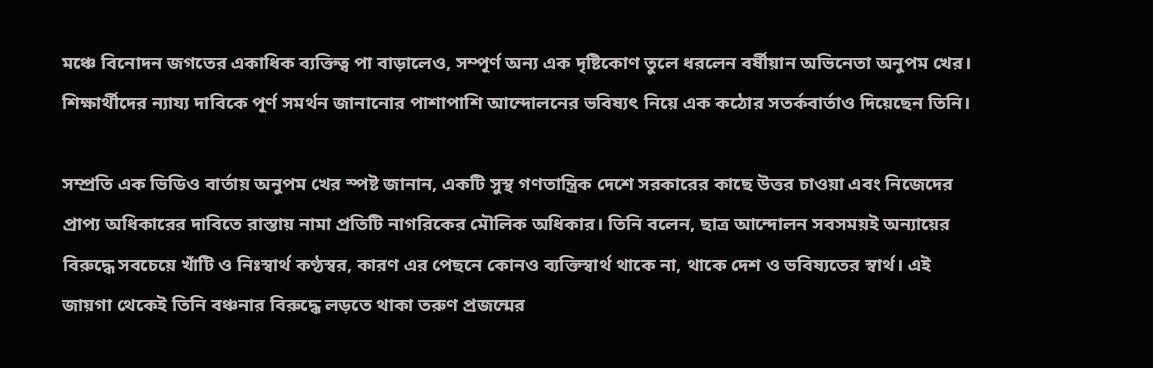মঞ্চে বিনোদন জগতের একাধিক ব্যক্তিত্ব পা বাড়ালেও, সম্পূর্ণ অন্য এক দৃষ্টিকোণ তুলে ধরলেন বর্ষীয়ান অভিনেতা অনুপম খের। শিক্ষার্থীদের ন্যায্য দাবিকে পূর্ণ সমর্থন জানানোর পাশাপাশি আন্দোলনের ভবিষ্যৎ নিয়ে এক কঠোর সতর্কবার্তাও দিয়েছেন তিনি।

সম্প্রতি এক ভিডিও বার্তায় অনুপম খের স্পষ্ট জানান, একটি সুস্থ গণতান্ত্রিক দেশে সরকারের কাছে উত্তর চাওয়া এবং নিজেদের প্রাপ্য অধিকারের দাবিতে রাস্তায় নামা প্রতিটি নাগরিকের মৌলিক অধিকার। তিনি বলেন, ছাত্র আন্দোলন সবসময়ই অন্যায়ের বিরুদ্ধে সবচেয়ে খাঁটি ও নিঃস্বার্থ কণ্ঠস্বর, কারণ এর পেছনে কোনও ব্যক্তিস্বার্থ থাকে না, থাকে দেশ ও ভবিষ্যতের স্বার্থ। এই জায়গা থেকেই তিনি বঞ্চনার বিরুদ্ধে লড়তে থাকা তরুণ প্রজন্মের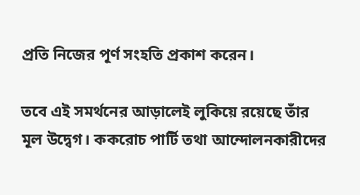প্রতি নিজের পূর্ণ সংহতি প্রকাশ করেন।

তবে এই সমর্থনের আড়ালেই লুকিয়ে রয়েছে তাঁর মূল উদ্বেগ। ককরোচ পার্টি তথা আন্দোলনকারীদের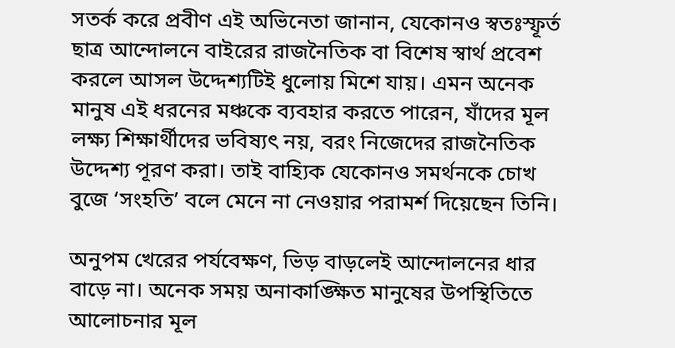সতর্ক করে প্রবীণ এই অভিনেতা জানান, যেকোনও স্বতঃস্ফূর্ত ছাত্র আন্দোলনে বাইরের রাজনৈতিক বা বিশেষ স্বার্থ প্রবেশ করলে আসল উদ্দেশ্যটিই ধুলোয় মিশে যায়। এমন অনেক মানুষ এই ধরনের মঞ্চকে ব্যবহার করতে পারেন, যাঁদের মূল লক্ষ্য শিক্ষার্থীদের ভবিষ্যৎ নয়, বরং নিজেদের রাজনৈতিক উদ্দেশ্য পূরণ করা। তাই বাহ্যিক যেকোনও সমর্থনকে চোখ বুজে ‘সংহতি’ বলে মেনে না নেওয়ার পরামর্শ দিয়েছেন তিনি।

অনুপম খেরের পর্যবেক্ষণ, ভিড় বাড়লেই আন্দোলনের ধার বাড়ে না। অনেক সময় অনাকাঙ্ক্ষিত মানুষের উপস্থিতিতে আলোচনার মূল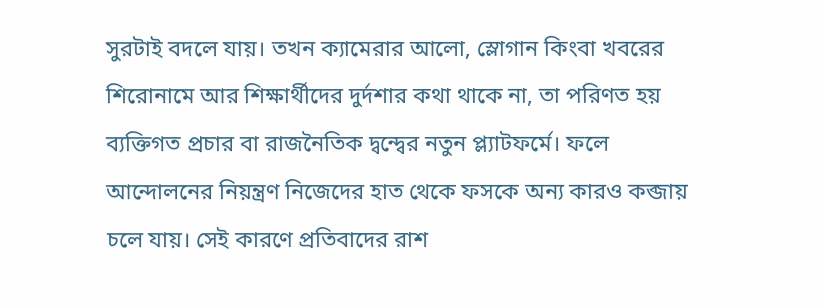সুরটাই বদলে যায়। তখন ক্যামেরার আলো, স্লোগান কিংবা খবরের শিরোনামে আর শিক্ষার্থীদের দুর্দশার কথা থাকে না, তা পরিণত হয় ব্যক্তিগত প্রচার বা রাজনৈতিক দ্বন্দ্বের নতুন প্ল্যাটফর্মে। ফলে আন্দোলনের নিয়ন্ত্রণ নিজেদের হাত থেকে ফসকে অন্য কারও কব্জায় চলে যায়। সেই কারণে প্রতিবাদের রাশ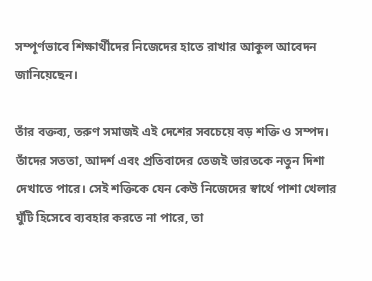সম্পূর্ণভাবে শিক্ষার্থীদের নিজেদের হাতে রাখার আকুল আবেদন জানিয়েছেন।

তাঁর বক্তব্য, তরুণ সমাজই এই দেশের সবচেয়ে বড় শক্তি ও সম্পদ। তাঁদের সততা, আদর্শ এবং প্রতিবাদের তেজই ভারতকে নতুন দিশা দেখাতে পারে। সেই শক্তিকে যেন কেউ নিজেদের স্বার্থে পাশা খেলার ঘুঁটি হিসেবে ব্যবহার করতে না পারে, তা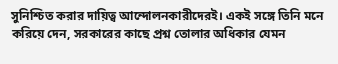সুনিশ্চিত করার দায়িত্ব আন্দোলনকারীদেরই। একই সঙ্গে তিনি মনে করিয়ে দেন, সরকারের কাছে প্রশ্ন তোলার অধিকার যেমন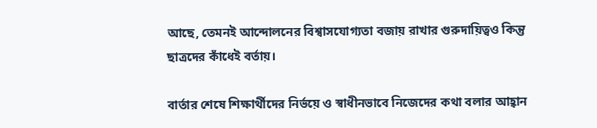আছে, তেমনই আন্দোলনের বিশ্বাসযোগ্যতা বজায় রাখার গুরুদায়িত্বও কিন্তু ছাত্রদের কাঁধেই বর্তায়।

বার্তার শেষে শিক্ষার্থীদের নির্ভয়ে ও স্বাধীনভাবে নিজেদের কথা বলার আহ্বান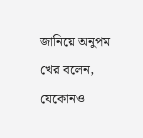জানিয়ে অনুপম খের বলেন, যেকোনও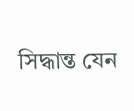সিদ্ধান্ত যেন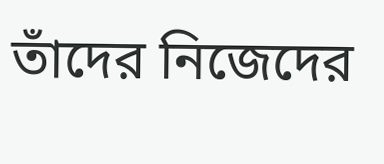তাঁদের নিজেদের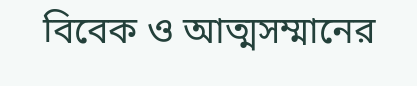বিবেক ও আত্মসম্মানের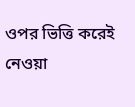ওপর ভিত্তি করেই নেওয়া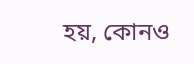হয়, কোনও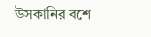উসকানির বশে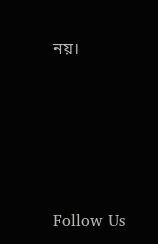নয়।





Follow Us